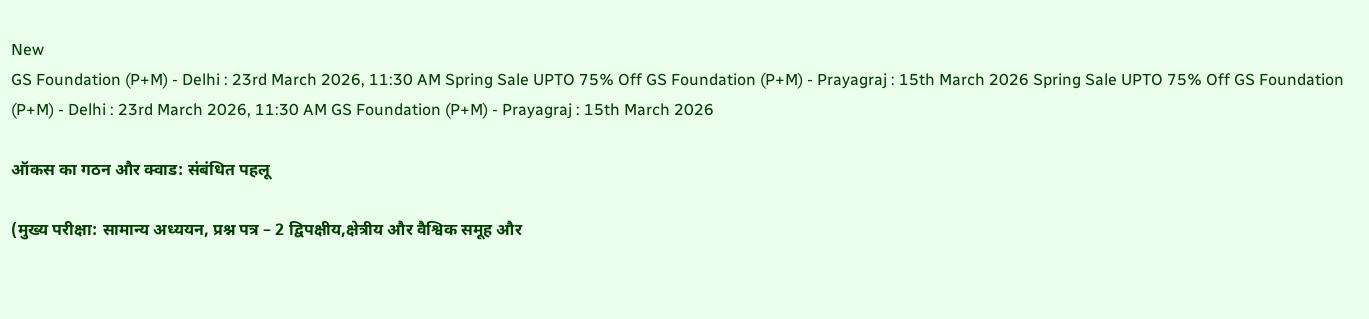New
GS Foundation (P+M) - Delhi : 23rd March 2026, 11:30 AM Spring Sale UPTO 75% Off GS Foundation (P+M) - Prayagraj : 15th March 2026 Spring Sale UPTO 75% Off GS Foundation (P+M) - Delhi : 23rd March 2026, 11:30 AM GS Foundation (P+M) - Prayagraj : 15th March 2026

ऑकस का गठन और क्वाड: संबंधित पहलू

(मुख्य परीक्षा: सामान्य अध्ययन, प्रश्न पत्र – 2 द्विपक्षीय,क्षेत्रीय और वैश्विक समूह और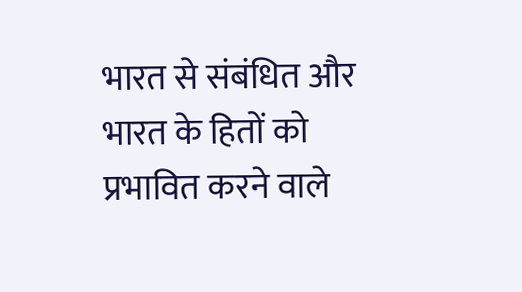भारत से संबंधित और भारत के हितों को प्रभावित करने वाले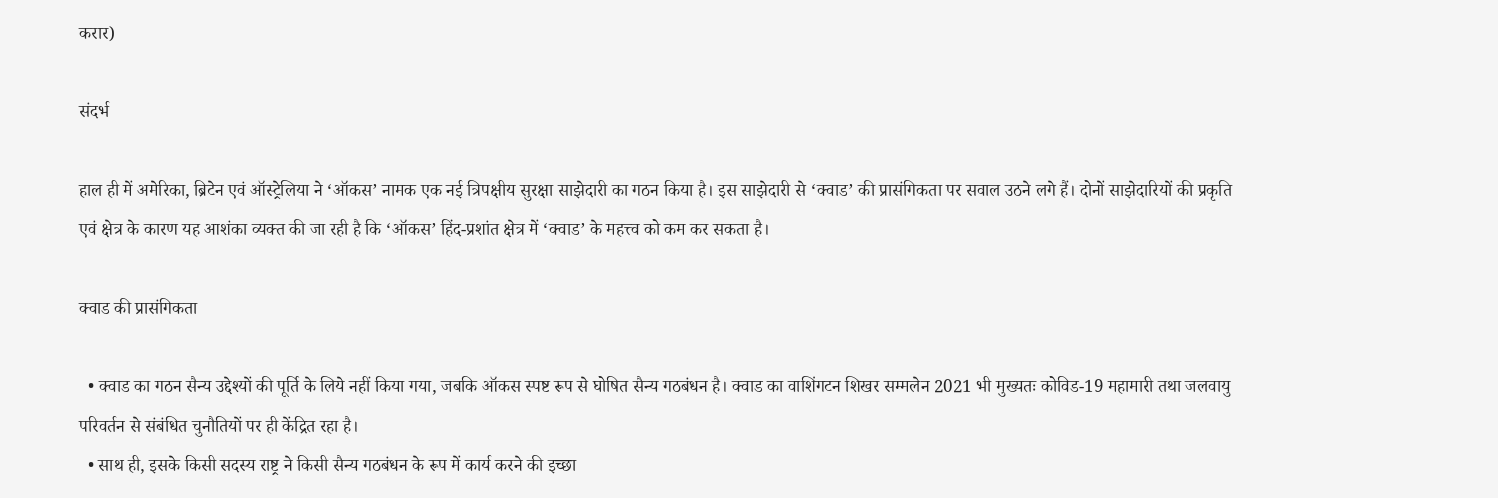करार)

संदर्भ

हाल ही में अमेरिका, ब्रिटेन एवं ऑस्ट्रेलिया ने ‘ऑकस’ नामक एक नई त्रिपक्षीय सुरक्षा साझेदारी का गठन किया है। इस साझेदारी से ‘क्वाड’ की प्रासंगिकता पर सवाल उठने लगे हैं। दोनों साझेदारियों की प्रकृति एवं क्षेत्र के कारण यह आशंका व्यक्त की जा रही है कि ‘ऑकस’ हिंद-प्रशांत क्षेत्र में ‘क्वाड’ के महत्त्व को कम कर सकता है।

क्वाड की प्रासंगिकता

  • क्वाड का गठन सैन्य उद्देश्यों की पूर्ति के लिये नहीं किया गया, जबकि ऑकस स्पष्ट रूप से घोषित सैन्य गठबंधन है। क्वाड का वाशिंगटन शिखर सम्मलेन 2021 भी मुख्यतः कोविड-19 महामारी तथा जलवायु परिवर्तन से संबंधित चुनौतियों पर ही केंद्रित रहा है।
  • साथ ही, इसके किसी सदस्य राष्ट्र ने किसी सैन्य गठबंधन के रूप में कार्य करने की इच्छा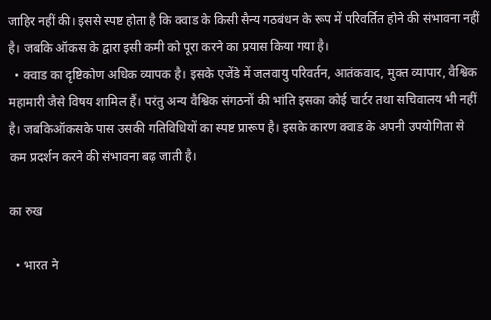जाहिर नहीं की। इससे स्पष्ट होता है कि क्वाड के किसी सैन्य गठबंधन के रूप में परिवर्तित होने की संभावना नहीं है। जबकि ऑकस के द्वारा इसी कमी को पूरा करने का प्रयास किया गया है।
  • क्वाड का दृष्टिकोण अधिक व्यापक है। इसके एजेंडे में जलवायु परिवर्तन, आतंकवाद, मुक्त व्यापार, वैश्विक महामारी जैसे विषय शामिल हैं। परंतु अन्य वैश्विक संगठनों की भांति इसका कोई चार्टर तथा सचिवालय भी नहीं है। जबकिऑकसके पास उसकी गतिविधियों का स्पष्ट प्रारूप है। इसके कारण क्वाड के अपनी उपयोगिता से कम प्रदर्शन करने की संभावना बढ़ जाती है।

का रुख

  • भारत ने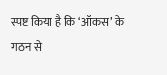स्पष्ट किया है कि ‘ऑकस’ के गठन से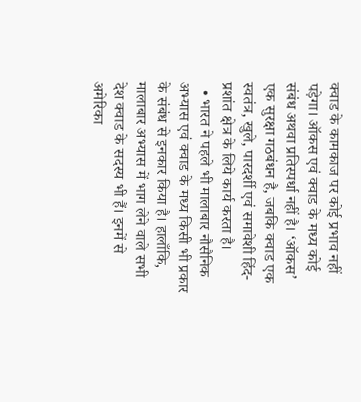क्वाड के कामकाज पर कोई प्रभाव नहीं पड़ेगा। ऑकस एवं क्वाड के मध्य कोई संबंध अथवा प्रतिस्पर्धा नहीं है। ‘ऑकस’ एक सुरक्षा गठबंधन है, जबकि क्वाड एक स्वतंत्र, खुले, पारदर्शी एवं समावेशी हिंद-प्रशांत क्षेत्र के लिये कार्य करता है।
  • भारत ने पहले भी मालाबार नौसैनिक अभ्यास एवं क्वाड के मध्य किसी भी प्रकार के संबंध से इनकार किया है। हालाँकि, मालाबार अभ्यास में भाग लेने वाले सभी देश क्वाड के सदस्य भी हैं। इनमें से अमेरिका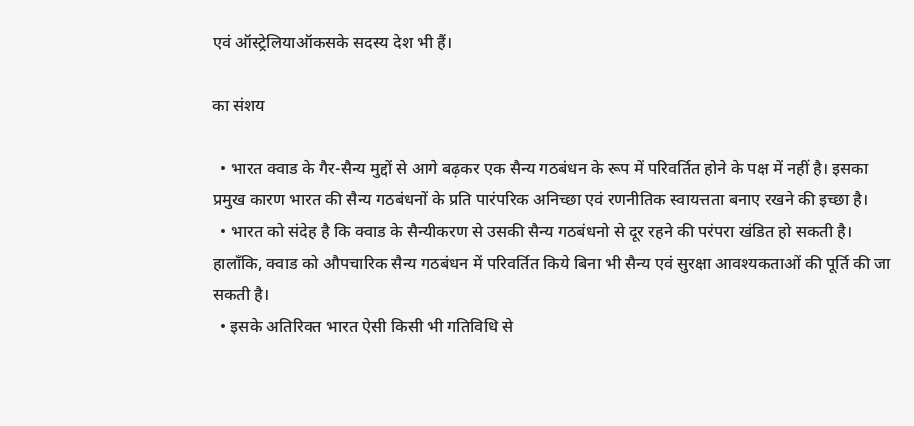एवं ऑस्ट्रेलियाऑकसके सदस्य देश भी हैं।

का संशय

  • भारत क्वाड के गैर-सैन्य मुद्दों से आगे बढ़कर एक सैन्य गठबंधन के रूप में परिवर्तित होने के पक्ष में नहीं है। इसका प्रमुख कारण भारत की सैन्य गठबंधनों के प्रति पारंपरिक अनिच्छा एवं रणनीतिक स्वायत्तता बनाए रखने की इच्छा है।
  • भारत को संदेह है कि क्वाड के सैन्यीकरण से उसकी सैन्य गठबंधनो से दूर रहने की परंपरा खंडित हो सकती है। हालाँकि, क्वाड को औपचारिक सैन्य गठबंधन में परिवर्तित किये बिना भी सैन्य एवं सुरक्षा आवश्यकताओं की पूर्ति की जा सकती है।
  • इसके अतिरिक्त भारत ऐसी किसी भी गतिविधि से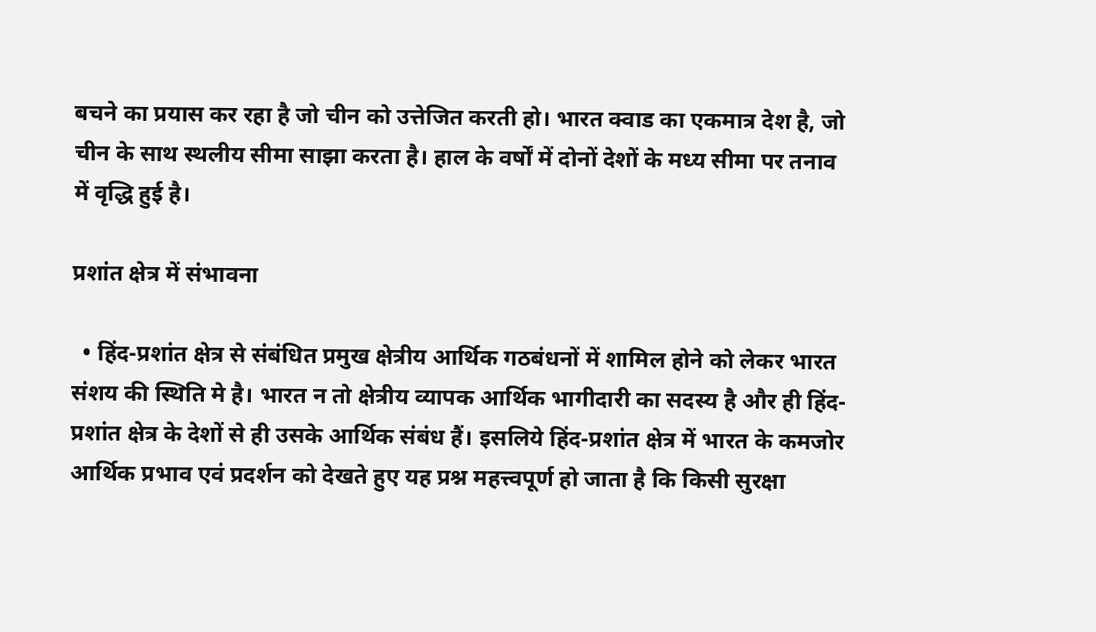बचने का प्रयास कर रहा है जो चीन को उत्तेजित करती हो। भारत क्वाड का एकमात्र देश है, जो चीन के साथ स्थलीय सीमा साझा करता है। हाल के वर्षों में दोनों देशों के मध्य सीमा पर तनाव में वृद्धि हुई है।

प्रशांत क्षेत्र में संभावना

  • हिंद-प्रशांत क्षेत्र से संबंधित प्रमुख क्षेत्रीय आर्थिक गठबंधनों में शामिल होने को लेकर भारत संशय की स्थिति मे है। भारत न तो क्षेत्रीय व्यापक आर्थिक भागीदारी का सदस्य है और ही हिंद-प्रशांत क्षेत्र के देशों से ही उसके आर्थिक संबंध हैं। इसलिये हिंद-प्रशांत क्षेत्र में भारत के कमजोर आर्थिक प्रभाव एवं प्रदर्शन को देखते हुए यह प्रश्न महत्त्वपूर्ण हो जाता है कि किसी सुरक्षा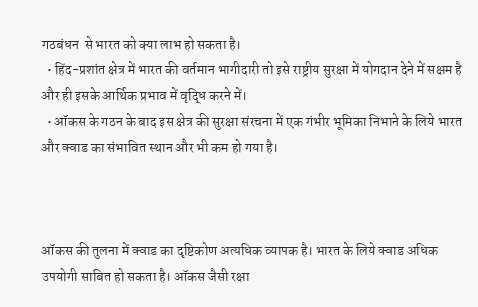गठबंधन  से भारत को क्या लाभ हो सकता है।
  • हिंद-प्रशांत क्षेत्र में भारत की वर्तमान भागीदारी तो इसे राष्ट्रीय सुरक्षा में योगदान देने में सक्षम है और ही इसके आर्थिक प्रभाव में वृद्धि करने में।
  • ऑकस के गठन के बाद इस क्षेत्र की सुरक्षा संरचना में एक गंभीर भूमिका निभाने के लिये भारत और क्वाड का संभावित स्थान और भी कम हो गया है।



ऑकस की तुलना में क्वाड का दृष्टिकोण अत्यधिक व्यापक है। भारत के लिये क्वाड अधिक उपयोगी साबित हो सकता है। ऑकस जैसी रक्षा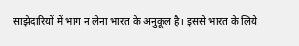साझेदारियों में भाग न लेना भारत के अनुकूल है। इससे भारत के लिये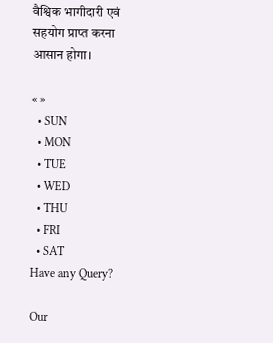वैश्विक भागीदारी एवं सहयोग प्राप्त करना आसान होगा।

« »
  • SUN
  • MON
  • TUE
  • WED
  • THU
  • FRI
  • SAT
Have any Query?

Our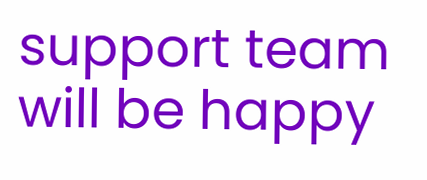support team will be happy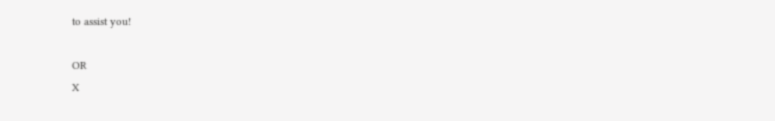to assist you!

OR
X